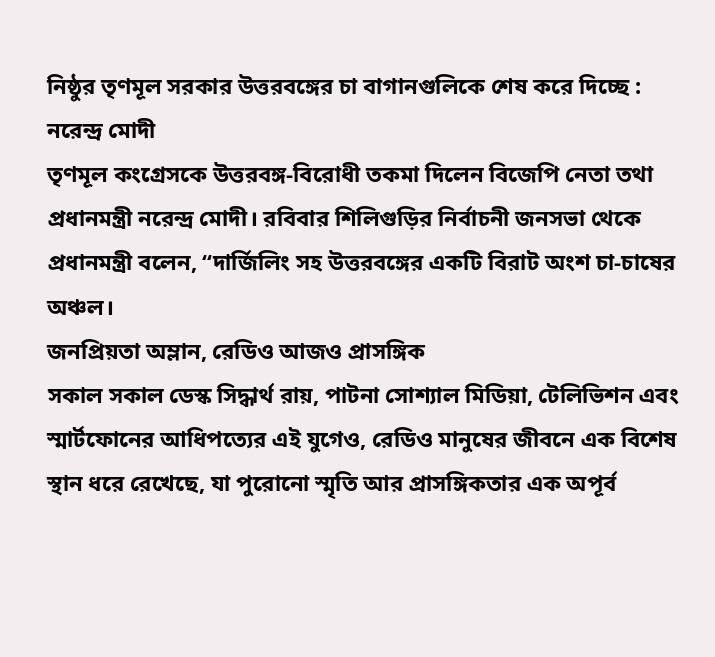নিষ্ঠুর তৃণমূল সরকার উত্তরবঙ্গের চা বাগানগুলিকে শেষ করে দিচ্ছে : নরেন্দ্র মোদী
তৃণমূল কংগ্রেসকে উত্তরবঙ্গ-বিরোধী তকমা দিলেন বিজেপি নেতা তথা প্রধানমন্ত্রী নরেন্দ্র মোদী। রবিবার শিলিগুড়ির নির্বাচনী জনসভা থেকে প্রধানমন্ত্রী বলেন, “দার্জিলিং সহ উত্তরবঙ্গের একটি বিরাট অংশ চা-চাষের অঞ্চল।
জনপ্রিয়তা অম্লান, রেডিও আজও প্রাসঙ্গিক
সকাল সকাল ডেস্ক সিদ্ধার্থ রায়, পাটনা সোশ্যাল মিডিয়া, টেলিভিশন এবং স্মার্টফোনের আধিপত্যের এই যুগেও, রেডিও মানুষের জীবনে এক বিশেষ স্থান ধরে রেখেছে, যা পুরোনো স্মৃতি আর প্রাসঙ্গিকতার এক অপূর্ব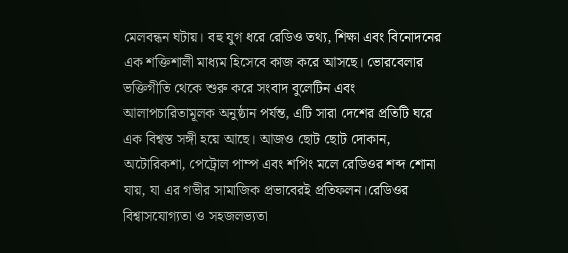মেলবন্ধন ঘটায়। বহু যুগ ধরে রেডিও তথ্য, শিক্ষা এবং বিনোদনের এক শক্তিশালী মাধ্যম হিসেবে কাজ করে আসছে। ভোরবেলার ভক্তিগীতি থেকে শুরু করে সংবাদ বুলেটিন এবং আলাপচারিতামূলক অনুষ্ঠান পর্যন্ত, এটি সারা দেশের প্রতিটি ঘরে এক বিশ্বস্ত সঙ্গী হয়ে আছে। আজও ছোট ছোট দোকান, অটোরিকশা, পেট্রোল পাম্প এবং শপিং মলে রেডিওর শব্দ শোনা যায়, যা এর গভীর সামাজিক প্রভাবেরই প্রতিফলন।রেডিওর বিশ্বাসযোগ্যতা ও সহজলভ্যতা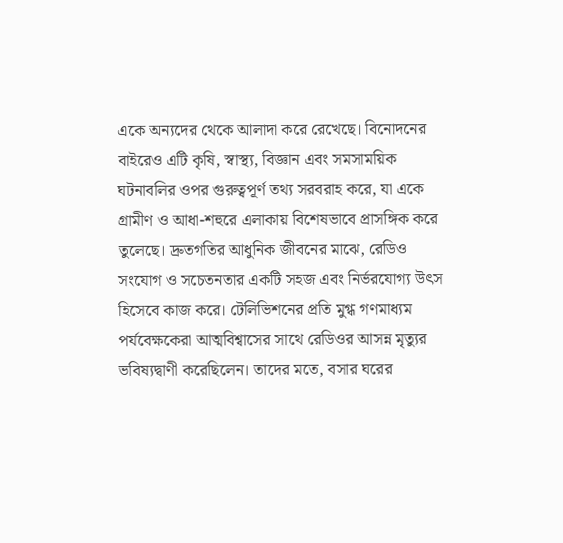একে অন্যদের থেকে আলাদা করে রেখেছে। বিনোদনের বাইরেও এটি কৃষি, স্বাস্থ্য, বিজ্ঞান এবং সমসাময়িক ঘটনাবলির ওপর গুরুত্বপূর্ণ তথ্য সরবরাহ করে, যা একে গ্রামীণ ও আধা-শহুরে এলাকায় বিশেষভাবে প্রাসঙ্গিক করে তুলেছে। দ্রুতগতির আধুনিক জীবনের মাঝে, রেডিও সংযোগ ও সচেতনতার একটি সহজ এবং নির্ভরযোগ্য উৎস হিসেবে কাজ করে। টেলিভিশনের প্রতি মুগ্ধ গণমাধ্যম পর্যবেক্ষকেরা আত্মবিশ্বাসের সাথে রেডিওর আসন্ন মৃত্যুর ভবিষ্যদ্বাণী করেছিলেন। তাদের মতে, বসার ঘরের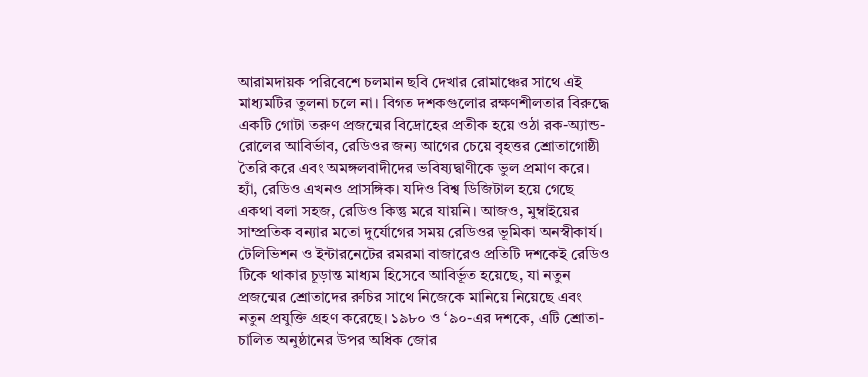আরামদায়ক পরিবেশে চলমান ছবি দেখার রোমাঞ্চের সাথে এই মাধ্যমটির তুলনা চলে না। বিগত দশকগুলোর রক্ষণশীলতার বিরুদ্ধে একটি গোটা তরুণ প্রজন্মের বিদ্রোহের প্রতীক হয়ে ওঠা রক-অ্যান্ড-রোলের আবির্ভাব, রেডিওর জন্য আগের চেয়ে বৃহত্তর শ্রোতাগোষ্ঠী তৈরি করে এবং অমঙ্গলবাদীদের ভবিষ্যদ্বাণীকে ভুল প্রমাণ করে। হ্যাঁ, রেডিও এখনও প্রাসঙ্গিক। যদিও বিশ্ব ডিজিটাল হয়ে গেছে একথা বলা সহজ, রেডিও কিন্তু মরে যায়নি। আজও, মুম্বাইয়ের সাম্প্রতিক বন্যার মতো দুর্যোগের সময় রেডিওর ভূমিকা অনস্বীকার্য। টেলিভিশন ও ইন্টারনেটের রমরমা বাজারেও প্রতিটি দশকেই রেডিও টিকে থাকার চূড়ান্ত মাধ্যম হিসেবে আবির্ভূত হয়েছে, যা নতুন প্রজন্মের শ্রোতাদের রুচির সাথে নিজেকে মানিয়ে নিয়েছে এবং নতুন প্রযুক্তি গ্রহণ করেছে। ১৯৮০ ও ‘৯০-এর দশকে, এটি শ্রোতা-চালিত অনুষ্ঠানের উপর অধিক জোর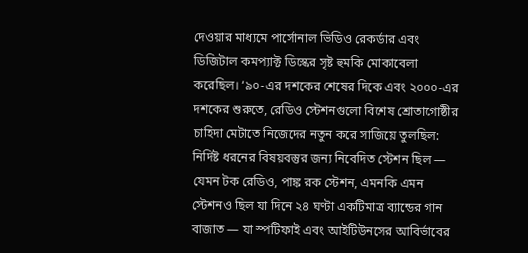দেওয়ার মাধ্যমে পার্সোনাল ভিডিও রেকর্ডার এবং ডিজিটাল কমপ্যাক্ট ডিস্কের সৃষ্ট হুমকি মোকাবেলা করেছিল। ‘৯০-এর দশকের শেষের দিকে এবং ২০০০-এর দশকের শুরুতে, রেডিও স্টেশনগুলো বিশেষ শ্রোতাগোষ্ঠীর চাহিদা মেটাতে নিজেদের নতুন করে সাজিয়ে তুলছিল: নির্দিষ্ট ধরনের বিষয়বস্তুর জন্য নিবেদিত স্টেশন ছিল — যেমন টক রেডিও, পাঙ্ক রক স্টেশন, এমনকি এমন স্টেশনও ছিল যা দিনে ২৪ ঘণ্টা একটিমাত্র ব্যান্ডের গান বাজাত — যা স্পটিফাই এবং আইটিউনসের আবির্ভাবের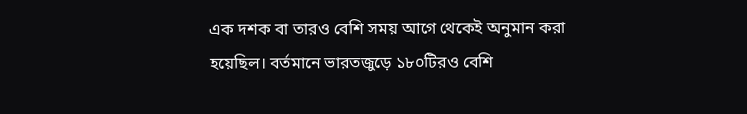এক দশক বা তারও বেশি সময় আগে থেকেই অনুমান করা হয়েছিল। বর্তমানে ভারতজুড়ে ১৮০টিরও বেশি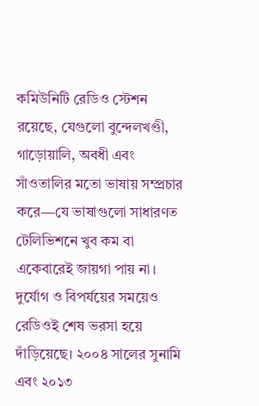কমিউনিটি রেডিও স্টেশন রয়েছে, যেগুলো বুন্দেলখণ্ডী, গাড়োয়ালি, অবধী এবং সাঁওতালির মতো ভাষায় সম্প্রচার করে—যে ভাষাগুলো সাধারণত টেলিভিশনে খুব কম বা একেবারেই জায়গা পায় না। দুর্যোগ ও বিপর্যয়ের সময়েও রেডিওই শেষ ভরসা হয়ে দাঁড়িয়েছে। ২০০৪ সালের সুনামি এবং ২০১৩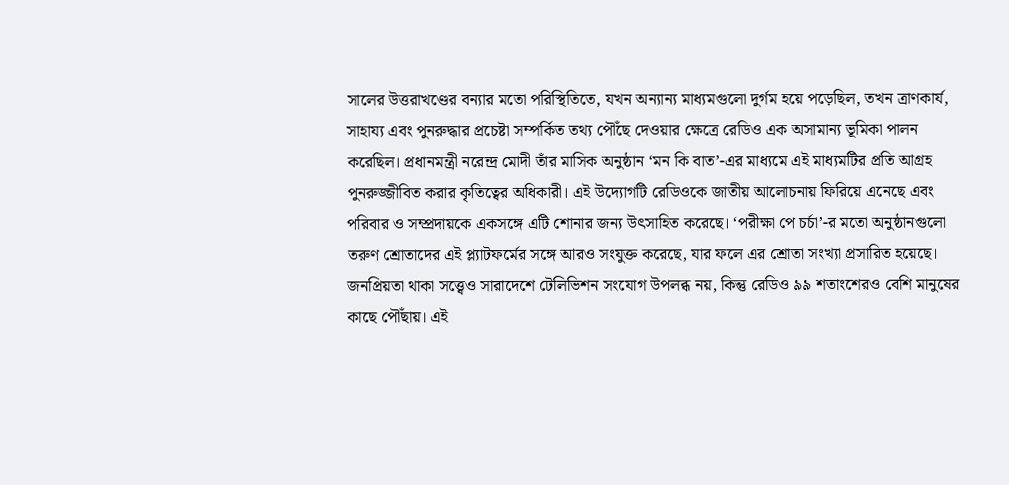সালের উত্তরাখণ্ডের বন্যার মতো পরিস্থিতিতে, যখন অন্যান্য মাধ্যমগুলো দুর্গম হয়ে পড়েছিল, তখন ত্রাণকার্য, সাহায্য এবং পুনরুদ্ধার প্রচেষ্টা সম্পর্কিত তথ্য পৌঁছে দেওয়ার ক্ষেত্রে রেডিও এক অসামান্য ভূমিকা পালন করেছিল। প্রধানমন্ত্রী নরেন্দ্র মোদী তাঁর মাসিক অনুষ্ঠান ‘মন কি বাত’-এর মাধ্যমে এই মাধ্যমটির প্রতি আগ্রহ পুনরুজ্জীবিত করার কৃতিত্বের অধিকারী। এই উদ্যোগটি রেডিওকে জাতীয় আলোচনায় ফিরিয়ে এনেছে এবং পরিবার ও সম্প্রদায়কে একসঙ্গে এটি শোনার জন্য উৎসাহিত করেছে। ‘পরীক্ষা পে চর্চা’-র মতো অনুষ্ঠানগুলো তরুণ শ্রোতাদের এই প্ল্যাটফর্মের সঙ্গে আরও সংযুক্ত করেছে, যার ফলে এর শ্রোতা সংখ্যা প্রসারিত হয়েছে। জনপ্রিয়তা থাকা সত্ত্বেও সারাদেশে টেলিভিশন সংযোগ উপলব্ধ নয়, কিন্তু রেডিও ৯৯ শতাংশেরও বেশি মানুষের কাছে পৌঁছায়। এই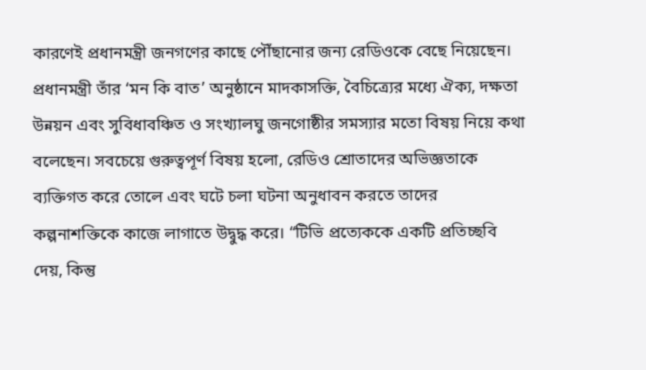কারণেই প্রধানমন্ত্রী জনগণের কাছে পৌঁছানোর জন্য রেডিওকে বেছে নিয়েছেন। প্রধানমন্ত্রী তাঁর ‘মন কি বাত’ অনুষ্ঠানে মাদকাসক্তি, বৈচিত্র্যের মধ্যে ঐক্য, দক্ষতা উন্নয়ন এবং সুবিধাবঞ্চিত ও সংখ্যালঘু জনগোষ্ঠীর সমস্যার মতো বিষয় নিয়ে কথা বলেছেন। সবচেয়ে গুরুত্বপূর্ণ বিষয় হলো, রেডিও শ্রোতাদের অভিজ্ঞতাকে ব্যক্তিগত করে তোলে এবং ঘটে চলা ঘটনা অনুধাবন করতে তাদের কল্পনাশক্তিকে কাজে লাগাতে উদ্বুদ্ধ করে। “টিভি প্রত্যেককে একটি প্রতিচ্ছবি দেয়, কিন্তু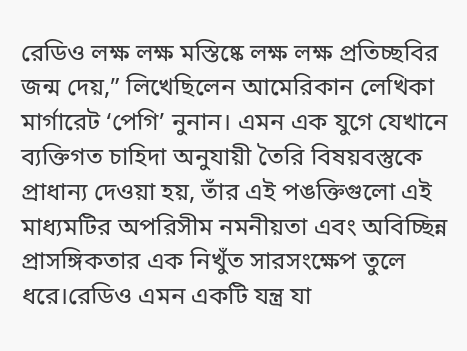রেডিও লক্ষ লক্ষ মস্তিষ্কে লক্ষ লক্ষ প্রতিচ্ছবির জন্ম দেয়,” লিখেছিলেন আমেরিকান লেখিকা মার্গারেট ‘পেগি’ নুনান। এমন এক যুগে যেখানে ব্যক্তিগত চাহিদা অনুযায়ী তৈরি বিষয়বস্তুকে প্রাধান্য দেওয়া হয়, তাঁর এই পঙক্তিগুলো এই মাধ্যমটির অপরিসীম নমনীয়তা এবং অবিচ্ছিন্ন প্রাসঙ্গিকতার এক নিখুঁত সারসংক্ষেপ তুলে ধরে।রেডিও এমন একটি যন্ত্র যা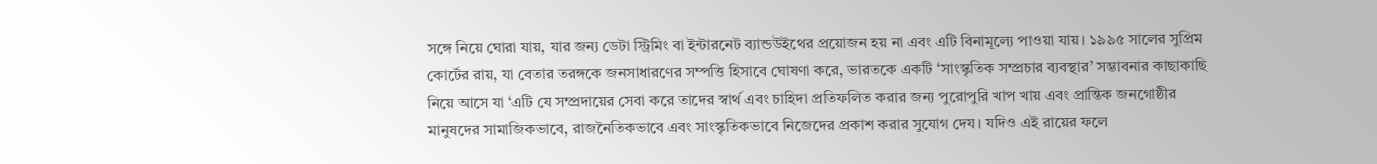সঙ্গে নিয়ে ঘোরা যায়, যার জন্য ডেটা স্ট্রিমিং বা ইন্টারনেট ব্যান্ডউইথের প্রয়োজন হয় না এবং এটি বিনামূল্যে পাওয়া যায়। ১৯৯৫ সালের সুপ্রিম কোর্টের রায়, যা বেতার তরঙ্গকে জনসাধারণের সম্পত্তি হিসাবে ঘোষণা করে, ভারতকে একটি ‘সাংস্কৃতিক সম্প্রচার ব্যবস্থার’ সম্ভাবনার কাছাকাছি নিয়ে আসে যা ‘এটি যে সম্প্রদায়ের সেবা করে তাদের স্বার্থ এবং চাহিদা প্রতিফলিত করার জন্য পুরোপুরি খাপ খায় এবং প্রান্তিক জনগোষ্ঠীর মানুষদের সামাজিকভাবে, রাজনৈতিকভাবে এবং সাংস্কৃতিকভাবে নিজেদের প্রকাশ করার সুযোগ দেয। যদিও এই রায়ের ফলে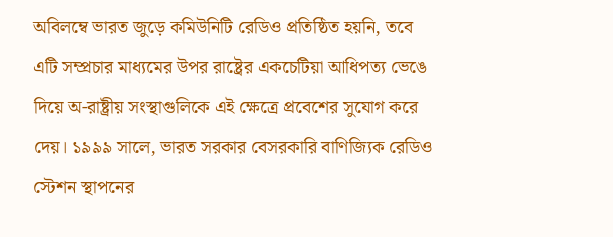অবিলম্বে ভারত জুড়ে কমিউনিটি রেডিও প্রতিষ্ঠিত হয়নি, তবে এটি সম্প্রচার মাধ্যমের উপর রাষ্ট্রের একচেটিয়া আধিপত্য ভেঙে দিয়ে অ-রাষ্ট্রীয় সংস্থাগুলিকে এই ক্ষেত্রে প্রবেশের সুযোগ করে দেয়। ১৯৯৯ সালে, ভারত সরকার বেসরকারি বাণিজ্যিক রেডিও স্টেশন স্থাপনের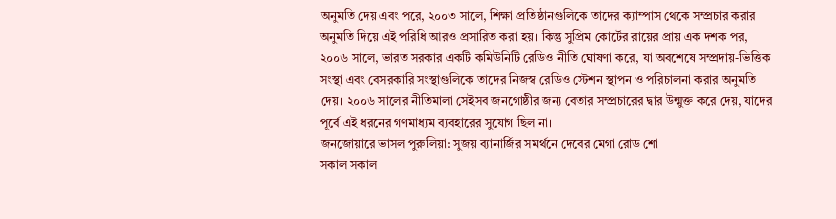অনুমতি দেয় এবং পরে, ২০০৩ সালে, শিক্ষা প্রতিষ্ঠানগুলিকে তাদের ক্যাম্পাস থেকে সম্প্রচার করার অনুমতি দিয়ে এই পরিধি আরও প্রসারিত করা হয়। কিন্তু সুপ্রিম কোর্টের রায়ের প্রায় এক দশক পর, ২০০৬ সালে, ভারত সরকার একটি কমিউনিটি রেডিও নীতি ঘোষণা করে, যা অবশেষে সম্প্রদায়-ভিত্তিক সংস্থা এবং বেসরকারি সংস্থাগুলিকে তাদের নিজস্ব রেডিও স্টেশন স্থাপন ও পরিচালনা করার অনুমতি দেয়। ২০০৬ সালের নীতিমালা সেইসব জনগোষ্ঠীর জন্য বেতার সম্প্রচারের দ্বার উন্মুক্ত করে দেয়, যাদের পূর্বে এই ধরনের গণমাধ্যম ব্যবহারের সুযোগ ছিল না।
জনজোয়ারে ভাসল পুরুলিয়া: সুজয় ব্যানার্জির সমর্থনে দেবের মেগা রোড শো
সকাল সকাল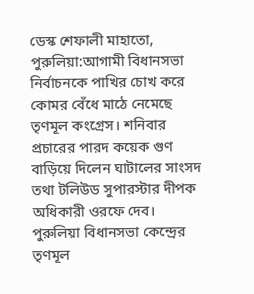ডেস্ক শেফালী মাহাতো, পুরুলিয়া:আগামী বিধানসভা নির্বাচনকে পাখির চোখ করে কোমর বেঁধে মাঠে নেমেছে তৃণমূল কংগ্রেস। শনিবার প্রচারের পারদ কয়েক গুণ বাড়িয়ে দিলেন ঘাটালের সাংসদ তথা টলিউড সুপারস্টার দীপক অধিকারী ওরফে দেব। পুরুলিয়া বিধানসভা কেন্দ্রের তৃণমূল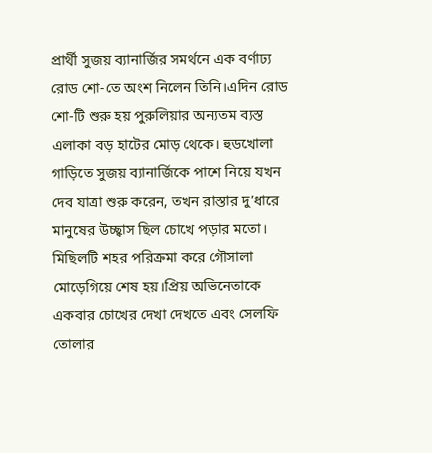প্রার্থী সুজয় ব্যানার্জির সমর্থনে এক বর্ণাঢ্য রোড শো-তে অংশ নিলেন তিনি।এদিন রোড শো-টি শুরু হয় পুরুলিয়ার অন্যতম ব্যস্ত এলাকা বড় হাটের মোড় থেকে। হুডখোলা গাড়িতে সুজয় ব্যানার্জিকে পাশে নিয়ে যখন দেব যাত্রা শুরু করেন, তখন রাস্তার দু’ধারে মানুষের উচ্ছ্বাস ছিল চোখে পড়ার মতো। মিছিলটি শহর পরিক্রমা করে গৌসালা মোড়েগিয়ে শেষ হয়।প্রিয় অভিনেতাকে একবার চোখের দেখা দেখতে এবং সেলফি তোলার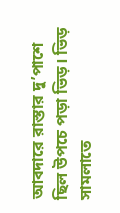আবদারে রাস্তার দু’পাশে ছিল উপচে পড়া ভিড়। ভিড় সামলাতে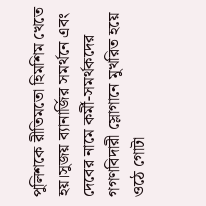পুলিশকে রীতিমতো হিমশিম খেতে হয়।সুজয় ব্যানার্জির সমর্থনে এবং দেবের নামে কর্মী-সমর্থকদের গগণবিদারী স্লোগানে মুখরিত হয়ে ওঠে গোটা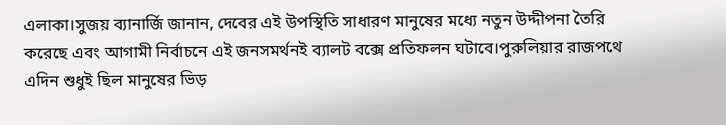এলাকা।সুজয় ব্যানার্জি জানান, দেবের এই উপস্থিতি সাধারণ মানুষের মধ্যে নতুন উদ্দীপনা তৈরি করেছে এবং আগামী নির্বাচনে এই জনসমর্থনই ব্যালট বক্সে প্রতিফলন ঘটাবে।পুরুলিয়ার রাজপথে এদিন শুধুই ছিল মানুষের ভিড়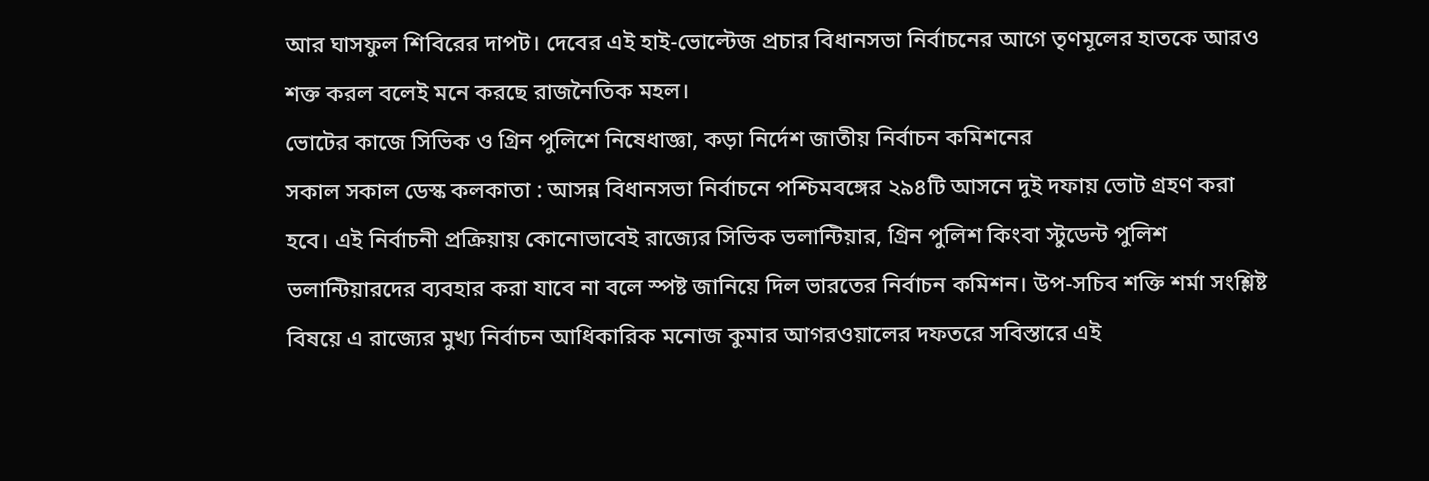আর ঘাসফুল শিবিরের দাপট। দেবের এই হাই-ভোল্টেজ প্রচার বিধানসভা নির্বাচনের আগে তৃণমূলের হাতকে আরও শক্ত করল বলেই মনে করছে রাজনৈতিক মহল।
ভোটের কাজে সিভিক ও গ্রিন পুলিশে নিষেধাজ্ঞা, কড়া নির্দেশ জাতীয় নির্বাচন কমিশনের
সকাল সকাল ডেস্ক কলকাতা : আসন্ন বিধানসভা নির্বাচনে পশ্চিমবঙ্গের ২৯৪টি আসনে দুই দফায় ভোট গ্রহণ করা হবে। এই নির্বাচনী প্রক্রিয়ায় কোনোভাবেই রাজ্যের সিভিক ভলান্টিয়ার, গ্রিন পুলিশ কিংবা স্টুডেন্ট পুলিশ ভলান্টিয়ারদের ব্যবহার করা যাবে না বলে স্পষ্ট জানিয়ে দিল ভারতের নির্বাচন কমিশন। উপ-সচিব শক্তি শর্মা সংশ্লিষ্ট বিষয়ে এ রাজ্যের মুখ্য নির্বাচন আধিকারিক মনোজ কুমার আগরওয়ালের দফতরে সবিস্তারে এই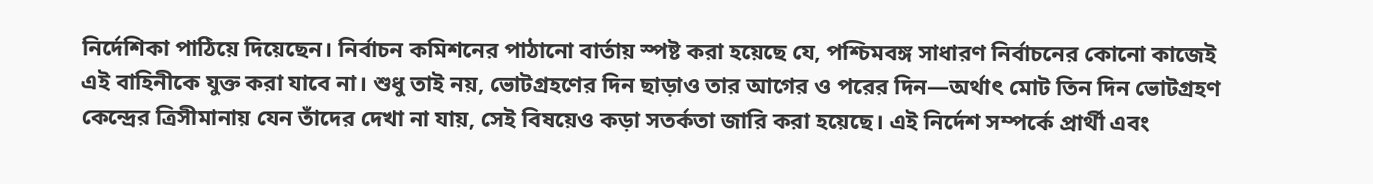নির্দেশিকা পাঠিয়ে দিয়েছেন। নির্বাচন কমিশনের পাঠানো বার্তায় স্পষ্ট করা হয়েছে যে, পশ্চিমবঙ্গ সাধারণ নির্বাচনের কোনো কাজেই এই বাহিনীকে যুক্ত করা যাবে না। শুধু তাই নয়, ভোটগ্রহণের দিন ছাড়াও তার আগের ও পরের দিন—অর্থাৎ মোট তিন দিন ভোটগ্রহণ কেন্দ্রের ত্রিসীমানায় যেন তাঁদের দেখা না যায়, সেই বিষয়েও কড়া সতর্কতা জারি করা হয়েছে। এই নির্দেশ সম্পর্কে প্রার্থী এবং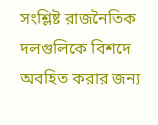সংশ্লিষ্ট রাজনৈতিক দলগুলিকে বিশদে অবহিত করার জন্য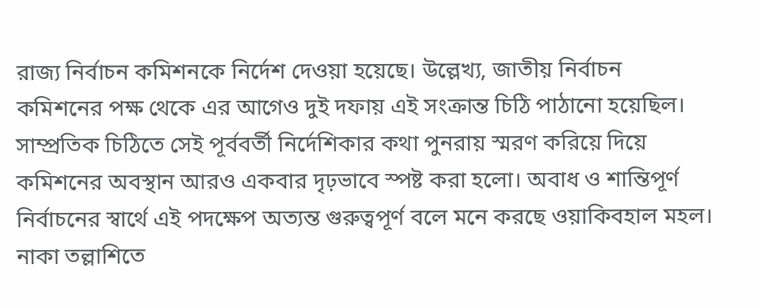রাজ্য নির্বাচন কমিশনকে নির্দেশ দেওয়া হয়েছে। উল্লেখ্য, জাতীয় নির্বাচন কমিশনের পক্ষ থেকে এর আগেও দুই দফায় এই সংক্রান্ত চিঠি পাঠানো হয়েছিল। সাম্প্রতিক চিঠিতে সেই পূর্ববর্তী নির্দেশিকার কথা পুনরায় স্মরণ করিয়ে দিয়ে কমিশনের অবস্থান আরও একবার দৃঢ়ভাবে স্পষ্ট করা হলো। অবাধ ও শান্তিপূর্ণ নির্বাচনের স্বার্থে এই পদক্ষেপ অত্যন্ত গুরুত্বপূর্ণ বলে মনে করছে ওয়াকিবহাল মহল।
নাকা তল্লাশিতে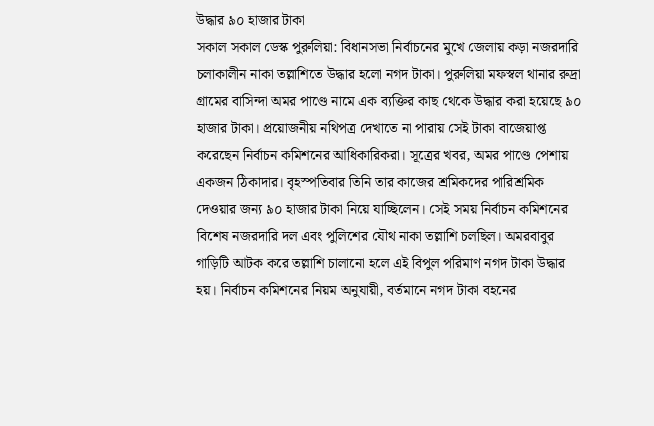উদ্ধার ৯০ হাজার টাকা
সকাল সকাল ডেস্ক পুরুলিয়া: বিধানসভা নির্বাচনের মুখে জেলায় কড়া নজরদারি চলাকালীন নাকা তল্লাশিতে উদ্ধার হলো নগদ টাকা। পুরুলিয়া মফস্বল থানার রুদ্রা গ্রামের বাসিন্দা অমর পাণ্ডে নামে এক ব্যক্তির কাছ থেকে উদ্ধার করা হয়েছে ৯০ হাজার টাকা। প্রয়োজনীয় নথিপত্র দেখাতে না পারায় সেই টাকা বাজেয়াপ্ত করেছেন নির্বাচন কমিশনের আধিকারিকরা। সূত্রের খবর, অমর পাণ্ডে পেশায় একজন ঠিকাদার। বৃহস্পতিবার তিনি তার কাজের শ্রমিকদের পারিশ্রমিক দেওয়ার জন্য ৯০ হাজার টাকা নিয়ে যাচ্ছিলেন। সেই সময় নির্বাচন কমিশনের বিশেষ নজরদারি দল এবং পুলিশের যৌথ নাকা তল্লাশি চলছিল। অমরবাবুর গাড়িটি আটক করে তল্লাশি চালানো হলে এই বিপুল পরিমাণ নগদ টাকা উদ্ধার হয়। নির্বাচন কমিশনের নিয়ম অনুযায়ী, বর্তমানে নগদ টাকা বহনের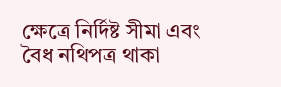ক্ষেত্রে নির্দিষ্ট সীমা এবং বৈধ নথিপত্র থাকা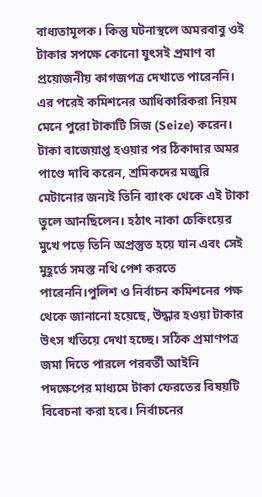বাধ্যতামূলক। কিন্তু ঘটনাস্থলে অমরবাবু ওই টাকার সপক্ষে কোনো যুৎসই প্রমাণ বা প্রয়োজনীয় কাগজপত্র দেখাতে পারেননি। এর পরেই কমিশনের আধিকারিকরা নিয়ম মেনে পুরো টাকাটি সিজ (Seize) করেন। টাকা বাজেয়াপ্ত হওয়ার পর ঠিকাদার অমর পাণ্ডে দাবি করেন, শ্রমিকদের মজুরি মেটানোর জন্যই তিনি ব্যাংক থেকে এই টাকা তুলে আনছিলেন। হঠাৎ নাকা চেকিংয়ের মুখে পড়ে তিনি অপ্রস্তুত হয়ে যান এবং সেই মুহূর্তে সমস্ত নথি পেশ করতে পারেননি।পুলিশ ও নির্বাচন কমিশনের পক্ষ থেকে জানানো হয়েছে, উদ্ধার হওয়া টাকার উৎস খতিয়ে দেখা হচ্ছে। সঠিক প্রমাণপত্র জমা দিতে পারলে পরবর্তী আইনি পদক্ষেপের মাধ্যমে টাকা ফেরতের বিষয়টি বিবেচনা করা হবে। নির্বাচনের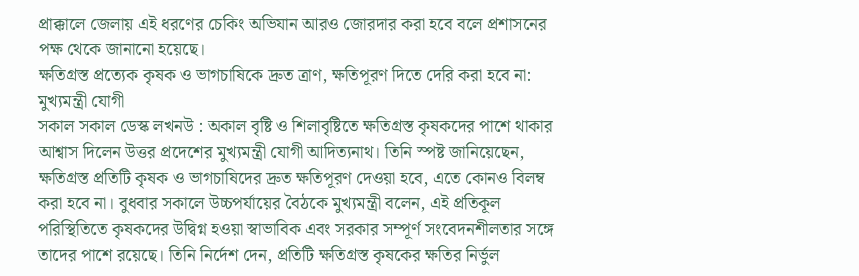প্রাক্কালে জেলায় এই ধরণের চেকিং অভিযান আরও জোরদার করা হবে বলে প্রশাসনের পক্ষ থেকে জানানো হয়েছে।
ক্ষতিগ্রস্ত প্রত্যেক কৃষক ও ভাগচাষিকে দ্রুত ত্রাণ, ক্ষতিপূরণ দিতে দেরি করা হবে না: মুখ্যমন্ত্রী যোগী
সকাল সকাল ডেস্ক লখনউ : অকাল বৃষ্টি ও শিলাবৃষ্টিতে ক্ষতিগ্রস্ত কৃষকদের পাশে থাকার আশ্বাস দিলেন উত্তর প্রদেশের মুখ্যমন্ত্রী যোগী আদিত্যনাথ। তিনি স্পষ্ট জানিয়েছেন, ক্ষতিগ্রস্ত প্রতিটি কৃষক ও ভাগচাষিদের দ্রুত ক্ষতিপূরণ দেওয়া হবে, এতে কোনও বিলম্ব করা হবে না। বুধবার সকালে উচ্চপর্যায়ের বৈঠকে মুখ্যমন্ত্রী বলেন, এই প্রতিকূল পরিস্থিতিতে কৃষকদের উদ্বিগ্ন হওয়া স্বাভাবিক এবং সরকার সম্পূর্ণ সংবেদনশীলতার সঙ্গে তাদের পাশে রয়েছে। তিনি নির্দেশ দেন, প্রতিটি ক্ষতিগ্রস্ত কৃষকের ক্ষতির নির্ভুল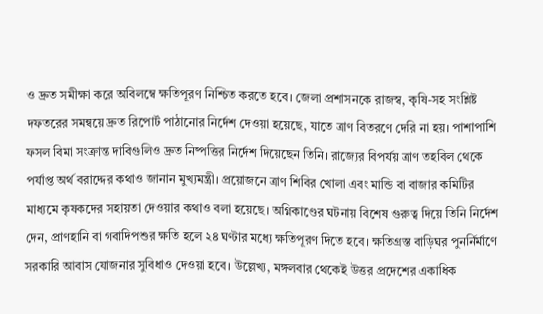ও দ্রুত সমীক্ষা করে অবিলম্বে ক্ষতিপূরণ নিশ্চিত করতে হবে। জেলা প্রশাসনকে রাজস্ব, কৃষি-সহ সংশ্লিষ্ট দফতরের সমন্বয়ে দ্রুত রিপোর্ট পাঠানোর নির্দেশ দেওয়া হয়েছে, যাতে ত্রাণ বিতরণে দেরি না হয়। পাশাপাশি ফসল বিমা সংক্রান্ত দাবিগুলিও দ্রুত নিষ্পত্তির নির্দেশ দিয়েছেন তিনি। রাজ্যের বিপর্যয় ত্রাণ তহবিল থেকে পর্যাপ্ত অর্থ বরাদ্দের কথাও জানান মুখ্যমন্ত্রী। প্রয়োজনে ত্রাণ শিবির খোলা এবং মান্ডি বা বাজার কমিটির মাধ্যমে কৃষকদের সহায়তা দেওয়ার কথাও বলা হয়েছে। অগ্নিকাণ্ডের ঘটনায় বিশেষ গুরুত্ব দিয়ে তিনি নির্দেশ দেন, প্রাণহানি বা গবাদিপশুর ক্ষতি হলে ২৪ ঘণ্টার মধ্যে ক্ষতিপূরণ দিতে হবে। ক্ষতিগ্রস্ত বাড়িঘর পুনর্নির্মাণে সরকারি আবাস যোজনার সুবিধাও দেওয়া হবে। উল্লেখ্য, মঙ্গলবার থেকেই উত্তর প্রদেশের একাধিক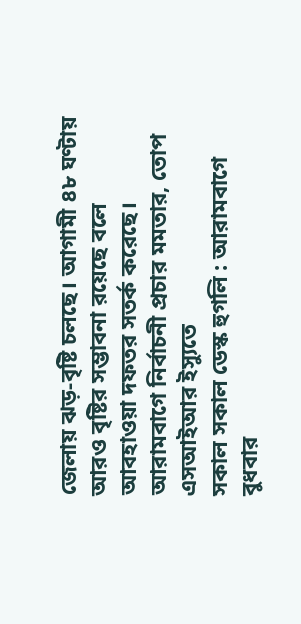জেলায় ঝড়-বৃষ্টি চলছে। আগামী ৪৮ ঘণ্টায় আরও বৃষ্টির সম্ভাবনা রয়েছে বলে আবহাওয়া দফতর সতর্ক করেছে।
আরামবাগে নির্বাচনী প্রচার মমতার, তোপ এসআইআর ইস্যুতে
সকাল সকাল ডেস্ক হুগলি : আরামবাগে বুধবার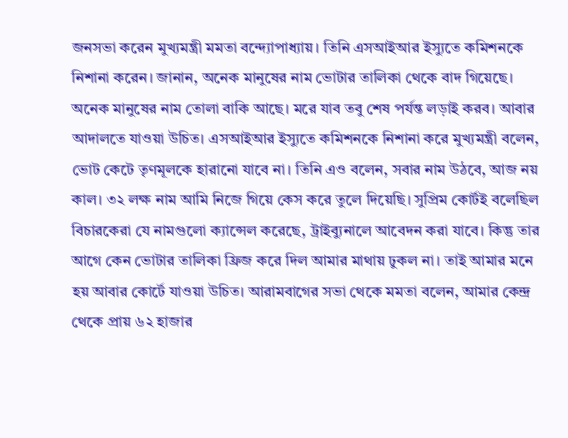জনসভা করেন মুখ্যমন্ত্রী মমতা বন্দ্যোপাধ্যায়। তিনি এসআইআর ইস্যুতে কমিশনকে নিশানা করেন। জানান, অনেক মানুষের নাম ভোটার তালিকা থেকে বাদ গিয়েছে। অনেক মানুষের নাম তোলা বাকি আছে। মরে যাব তবু শেষ পর্যন্ত লড়াই করব। আবার আদালতে যাওয়া উচিত। এসআইআর ইস্যুতে কমিশনকে নিশানা করে মুখ্যমন্ত্রী বলেন, ভোট কেটে তৃণমূলকে হারানো যাবে না। তিনি এও বলেন, সবার নাম উঠবে, আজ নয় কাল। ৩২ লক্ষ নাম আমি নিজে গিয়ে কেস করে তুলে দিয়েছি। সুপ্রিম কোর্টই বলেছিল বিচারকেরা যে নামগুলো ক্যান্সেল করেছে, ট্রাইব্যুনালে আবেদন করা যাবে। কিন্তু তার আগে কেন ভোটার তালিকা ফ্রিজ করে দিল আমার মাথায় ঢুকল না। তাই আমার মনে হয় আবার কোর্টে যাওয়া উচিত। আরামবাগের সভা থেকে মমতা বলেন, আমার কেন্দ্র থেকে প্রায় ৬২ হাজার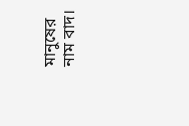মানুষের নাম বাদ।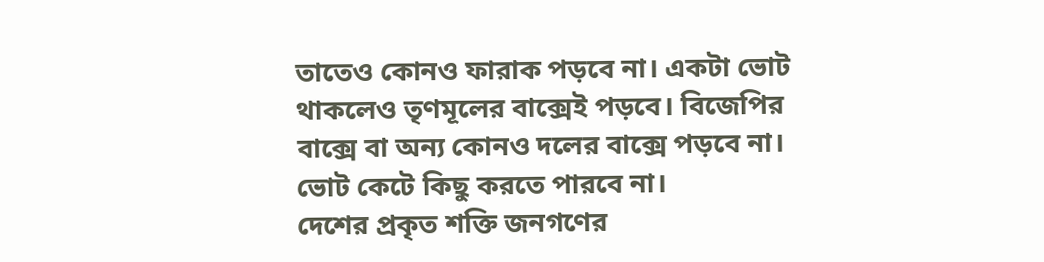তাতেও কোনও ফারাক পড়বে না। একটা ভোট থাকলেও তৃণমূলের বাক্সেই পড়বে। বিজেপির বাক্সে বা অন্য কোনও দলের বাক্সে পড়বে না। ভোট কেটে কিছু করতে পারবে না।
দেশের প্রকৃত শক্তি জনগণের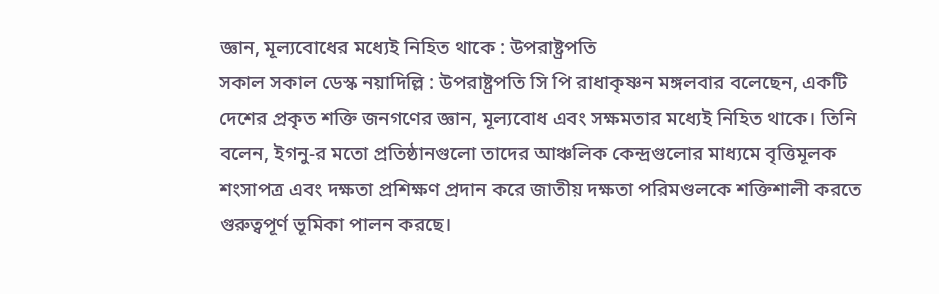জ্ঞান, মূল্যবোধের মধ্যেই নিহিত থাকে : উপরাষ্ট্রপতি
সকাল সকাল ডেস্ক নয়াদিল্লি : উপরাষ্ট্রপতি সি পি রাধাকৃষ্ণন মঙ্গলবার বলেছেন, একটি দেশের প্রকৃত শক্তি জনগণের জ্ঞান, মূল্যবোধ এবং সক্ষমতার মধ্যেই নিহিত থাকে। তিনি বলেন, ইগনু-র মতো প্রতিষ্ঠানগুলো তাদের আঞ্চলিক কেন্দ্রগুলোর মাধ্যমে বৃত্তিমূলক শংসাপত্র এবং দক্ষতা প্রশিক্ষণ প্রদান করে জাতীয় দক্ষতা পরিমণ্ডলকে শক্তিশালী করতে গুরুত্বপূর্ণ ভূমিকা পালন করছে।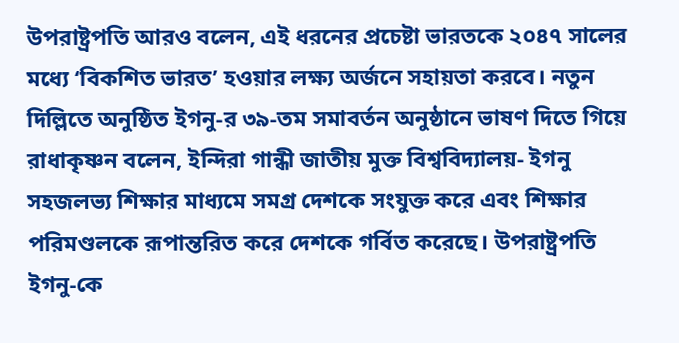উপরাষ্ট্রপতি আরও বলেন, এই ধরনের প্রচেষ্টা ভারতকে ২০৪৭ সালের মধ্যে ‘বিকশিত ভারত’ হওয়ার লক্ষ্য অর্জনে সহায়তা করবে। নতুন দিল্লিতে অনুষ্ঠিত ইগনু-র ৩৯-তম সমাবর্তন অনুষ্ঠানে ভাষণ দিতে গিয়ে রাধাকৃষ্ণন বলেন, ইন্দিরা গান্ধী জাতীয় মুক্ত বিশ্ববিদ্যালয়- ইগনু সহজলভ্য শিক্ষার মাধ্যমে সমগ্র দেশকে সংযুক্ত করে এবং শিক্ষার পরিমণ্ডলকে রূপান্তরিত করে দেশকে গর্বিত করেছে। উপরাষ্ট্রপতি ইগনু-কে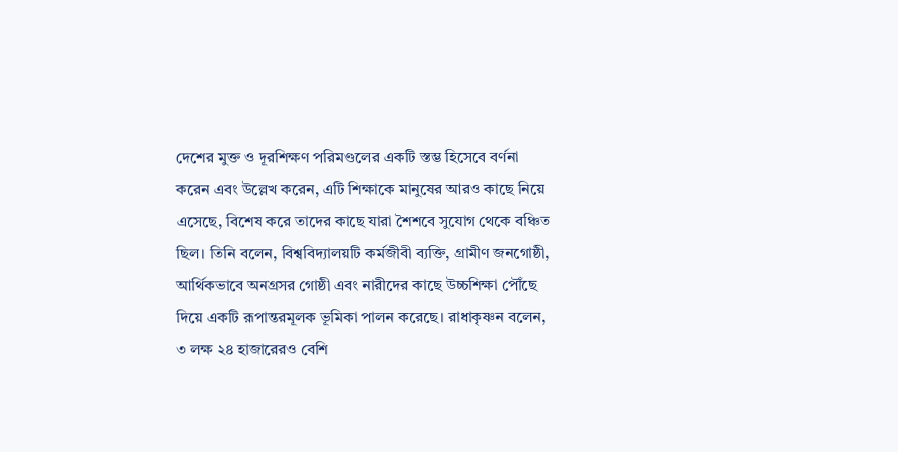দেশের মুক্ত ও দূরশিক্ষণ পরিমণ্ডলের একটি স্তম্ভ হিসেবে বর্ণনা করেন এবং উল্লেখ করেন, এটি শিক্ষাকে মানুষের আরও কাছে নিয়ে এসেছে, বিশেষ করে তাদের কাছে যারা শৈশবে সুযোগ থেকে বঞ্চিত ছিল। তিনি বলেন, বিশ্ববিদ্যালয়টি কর্মজীবী ব্যক্তি, গ্রামীণ জনগোষ্ঠী, আর্থিকভাবে অনগ্রসর গোষ্ঠী এবং নারীদের কাছে উচ্চশিক্ষা পৌঁছে দিয়ে একটি রূপান্তরমূলক ভূমিকা পালন করেছে। রাধাকৃষ্ণন বলেন, ৩ লক্ষ ২৪ হাজারেরও বেশি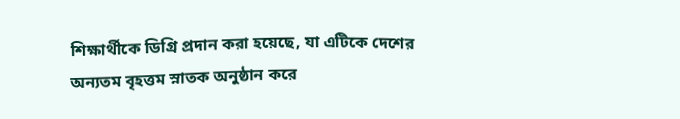শিক্ষার্থীকে ডিগ্রি প্রদান করা হয়েছে, যা এটিকে দেশের অন্যতম বৃহত্তম স্নাতক অনুষ্ঠান করে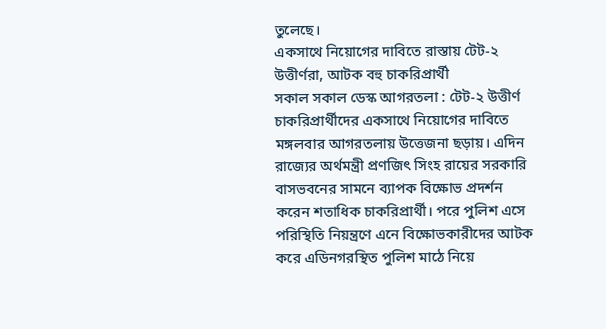তুলেছে।
একসাথে নিয়োগের দাবিতে রাস্তায় টেট-২ উত্তীর্ণরা, আটক বহু চাকরিপ্রার্থী
সকাল সকাল ডেস্ক আগরতলা : টেট-২ উত্তীর্ণ চাকরিপ্রার্থীদের একসাথে নিয়োগের দাবিতে মঙ্গলবার আগরতলায় উত্তেজনা ছড়ায়। এদিন রাজ্যের অর্থমন্ত্রী প্রণজিৎ সিংহ রায়ের সরকারি বাসভবনের সামনে ব্যাপক বিক্ষোভ প্রদর্শন করেন শতাধিক চাকরিপ্রার্থী। পরে পুলিশ এসে পরিস্থিতি নিয়ন্ত্রণে এনে বিক্ষোভকারীদের আটক করে এডিনগরস্থিত পুলিশ মাঠে নিয়ে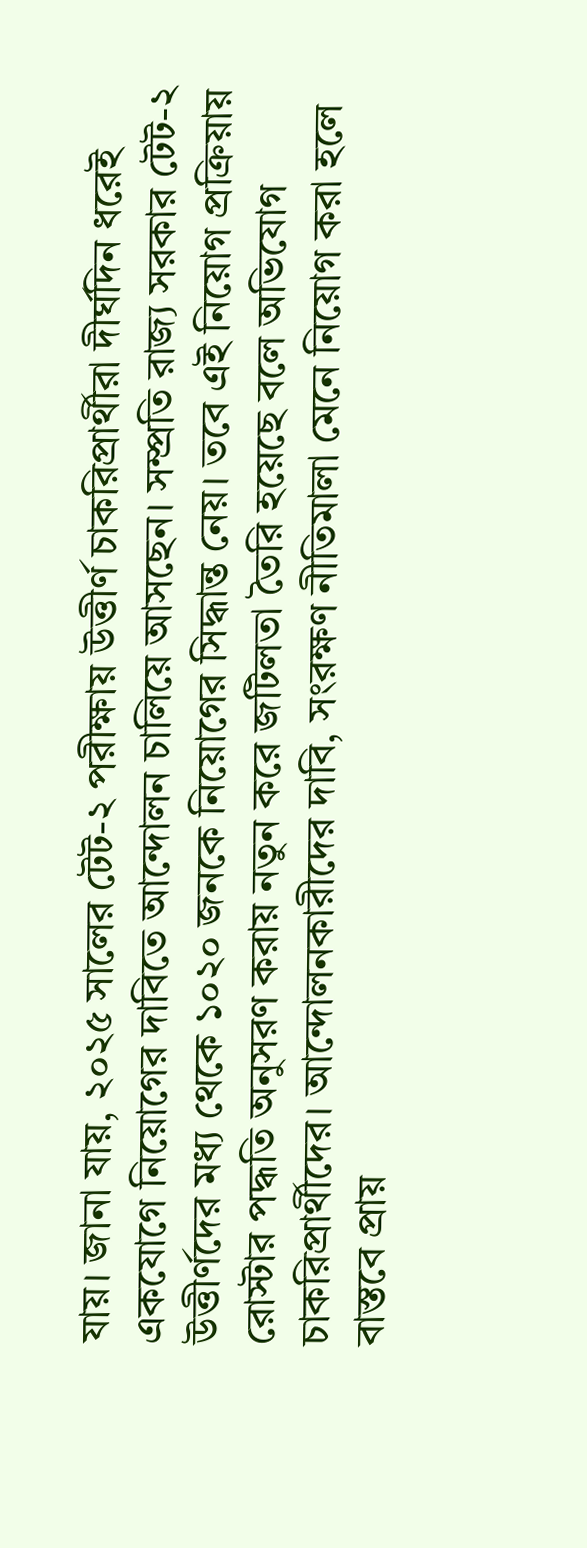যায়। জানা যায়, ২০২৫ সালের টেট-২ পরীক্ষায় উত্তীর্ণ চাকরিপ্রার্থীরা দীর্ঘদিন ধরেই একযোগে নিয়োগের দাবিতে আন্দোলন চালিয়ে আসছেন। সম্প্রতি রাজ্য সরকার টেট-২ উত্তীর্ণদের মধ্য থেকে ১০২০ জনকে নিয়োগের সিদ্ধান্ত নেয়। তবে এই নিয়োগ প্রক্রিয়ায় রোস্টার পদ্ধতি অনুসরণ করায় নতুন করে জটিলতা তৈরি হয়েছে বলে অভিযোগ চাকরিপ্রার্থীদের। আন্দোলনকারীদের দাবি, সংরক্ষণ নীতিমালা মেনে নিয়োগ করা হলে বাস্তবে প্রায়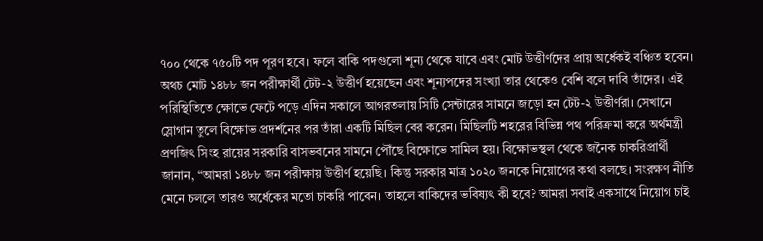৭০০ থেকে ৭৫০টি পদ পূরণ হবে। ফলে বাকি পদগুলো শূন্য থেকে যাবে এবং মোট উত্তীর্ণদের প্রায় অর্ধেকই বঞ্চিত হবেন। অথচ মোট ১৪৮৮ জন পরীক্ষার্থী টেট-২ উত্তীর্ণ হয়েছেন এবং শূন্যপদের সংখ্যা তার থেকেও বেশি বলে দাবি তাঁদের। এই পরিস্থিতিতে ক্ষোভে ফেটে পড়ে এদিন সকালে আগরতলায় সিটি সেন্টারের সামনে জড়ো হন টেট-২ উত্তীর্ণরা। সেখানে স্লোগান তুলে বিক্ষোভ প্রদর্শনের পর তাঁরা একটি মিছিল বের করেন। মিছিলটি শহরের বিভিন্ন পথ পরিক্রমা করে অর্থমন্ত্রী প্রণজিৎ সিংহ রায়ের সরকারি বাসভবনের সামনে পৌঁছে বিক্ষোভে সামিল হয়। বিক্ষোভস্থল থেকে জনৈক চাকরিপ্রার্থী জানান, “আমরা ১৪৮৮ জন পরীক্ষায় উত্তীর্ণ হয়েছি। কিন্তু সরকার মাত্র ১০২০ জনকে নিয়োগের কথা বলছে। সংরক্ষণ নীতি মেনে চললে তারও অর্ধেকের মতো চাকরি পাবেন। তাহলে বাকিদের ভবিষ্যৎ কী হবে? আমরা সবাই একসাথে নিয়োগ চাই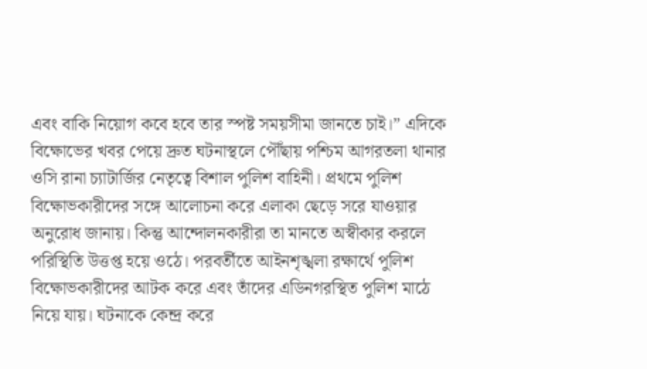এবং বাকি নিয়োগ কবে হবে তার স্পষ্ট সময়সীমা জানতে চাই।” এদিকে বিক্ষোভের খবর পেয়ে দ্রুত ঘটনাস্থলে পৌঁছায় পশ্চিম আগরতলা থানার ওসি রানা চ্যাটার্জির নেতৃত্বে বিশাল পুলিশ বাহিনী। প্রথমে পুলিশ বিক্ষোভকারীদের সঙ্গে আলোচনা করে এলাকা ছেড়ে সরে যাওয়ার অনুরোধ জানায়। কিন্তু আন্দোলনকারীরা তা মানতে অস্বীকার করলে পরিস্থিতি উত্তপ্ত হয়ে ওঠে। পরবর্তীতে আইনশৃঙ্খলা রক্ষার্থে পুলিশ বিক্ষোভকারীদের আটক করে এবং তাঁদের এডিনগরস্থিত পুলিশ মাঠে নিয়ে যায়। ঘটনাকে কেন্দ্র করে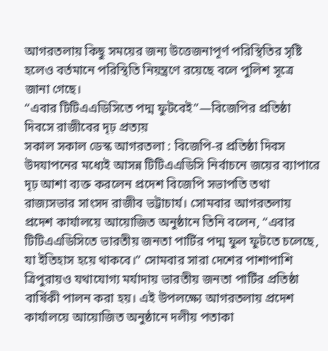আগরতলায় কিছু সময়ের জন্য উত্তেজনাপূর্ণ পরিস্থিতির সৃষ্টি হলেও বর্তমানে পরিস্থিতি নিয়ন্ত্রণে রয়েছে বলে পুলিশ সূত্রে জানা গেছে।
“এবার টিটিএএডিসিতে পদ্ম ফুটবেই”—বিজেপির প্রতিষ্ঠা দিবসে রাজীবের দৃঢ় প্রত্যয়
সকাল সকাল ডেস্ক আগরতলা : বিজেপি-র প্রতিষ্ঠা দিবস উদযাপনের মধ্যেই আসন্ন টিটিএএডিসি নির্বাচনে জয়ের ব্যাপারে দৃঢ় আশা ব্যক্ত করলেন প্রদেশ বিজেপি সভাপতি তথা রাজ্যসভার সাংসদ রাজীব ভট্টাচার্য। সোমবার আগরতলায় প্রদেশ কার্যালয়ে আয়োজিত অনুষ্ঠানে তিনি বলেন, “এবার টিটিএএডিসিতে ভারতীয় জনতা পার্টির পদ্ম ফুল ফুটতে চলেছে, যা ইতিহাস হয়ে থাকবে।” সোমবার সারা দেশের পাশাপাশি ত্রিপুরায়ও যথাযোগ্য মর্যাদায় ভারতীয় জনতা পার্টির প্রতিষ্ঠা বার্ষিকী পালন করা হয়। এই উপলক্ষ্যে আগরতলায় প্রদেশ কার্যালয়ে আয়োজিত অনুষ্ঠানে দলীয় পতাকা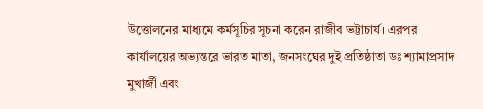উত্তোলনের মাধ্যমে কর্মসূচির সূচনা করেন রাজীব ভট্টাচার্য। এরপর কার্যালয়ের অভ্যন্তরে ভারত মাতা, জনসংঘের দুই প্রতিষ্ঠাতা ডঃ শ্যামাপ্রসাদ মুখার্জী এবং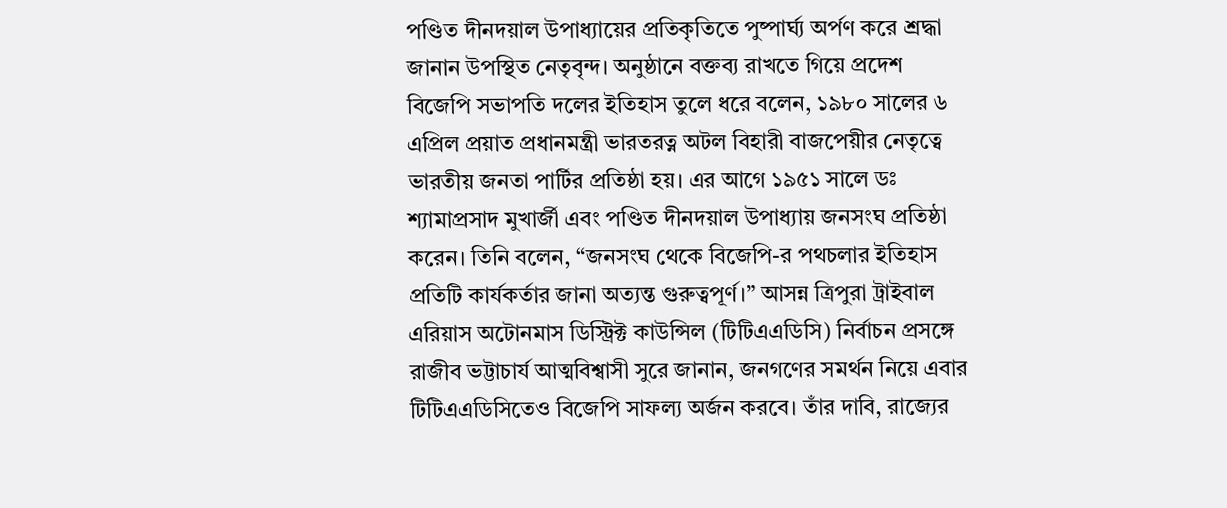পণ্ডিত দীনদয়াল উপাধ্যায়ের প্রতিকৃতিতে পুষ্পার্ঘ্য অর্পণ করে শ্রদ্ধা জানান উপস্থিত নেতৃবৃন্দ। অনুষ্ঠানে বক্তব্য রাখতে গিয়ে প্রদেশ বিজেপি সভাপতি দলের ইতিহাস তুলে ধরে বলেন, ১৯৮০ সালের ৬ এপ্রিল প্রয়াত প্রধানমন্ত্রী ভারতরত্ন অটল বিহারী বাজপেয়ীর নেতৃত্বে ভারতীয় জনতা পার্টির প্রতিষ্ঠা হয়। এর আগে ১৯৫১ সালে ডঃ শ্যামাপ্রসাদ মুখার্জী এবং পণ্ডিত দীনদয়াল উপাধ্যায় জনসংঘ প্রতিষ্ঠা করেন। তিনি বলেন, “জনসংঘ থেকে বিজেপি-র পথচলার ইতিহাস প্রতিটি কার্যকর্তার জানা অত্যন্ত গুরুত্বপূর্ণ।” আসন্ন ত্রিপুরা ট্রাইবাল এরিয়াস অটোনমাস ডিস্ট্রিক্ট কাউন্সিল (টিটিএএডিসি) নির্বাচন প্রসঙ্গে রাজীব ভট্টাচার্য আত্মবিশ্বাসী সুরে জানান, জনগণের সমর্থন নিয়ে এবার টিটিএএডিসিতেও বিজেপি সাফল্য অর্জন করবে। তাঁর দাবি, রাজ্যের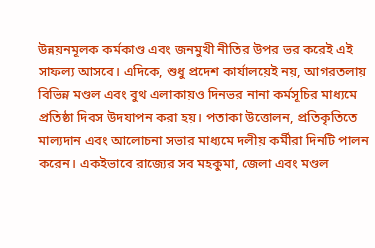উন্নয়নমূলক কর্মকাণ্ড এবং জনমুখী নীতির উপর ভর করেই এই সাফল্য আসবে। এদিকে, শুধু প্রদেশ কার্যালয়েই নয়, আগরতলায় বিভিন্ন মণ্ডল এবং বুথ এলাকায়ও দিনভর নানা কর্মসূচির মাধ্যমে প্রতিষ্ঠা দিবস উদযাপন করা হয়। পতাকা উত্তোলন, প্রতিকৃতিতে মাল্যদান এবং আলোচনা সভার মাধ্যমে দলীয় কর্মীরা দিনটি পালন করেন। একইভাবে রাজ্যের সব মহকুমা, জেলা এবং মণ্ডল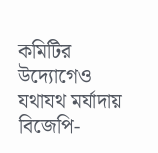কমিটির উদ্যোগেও যথাযথ মর্যাদায় বিজেপি-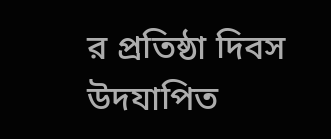র প্রতিষ্ঠা দিবস উদযাপিত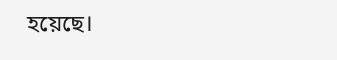হয়েছে।